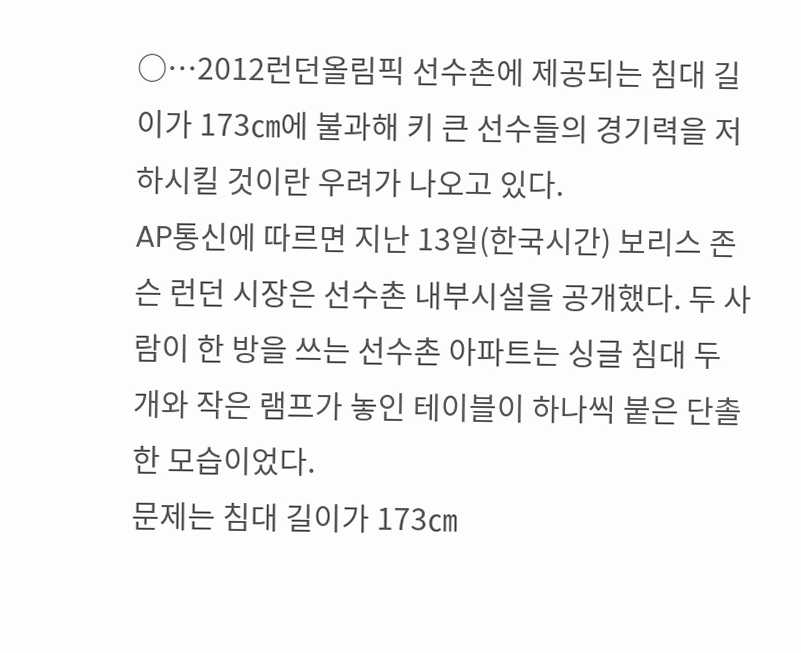○…2012런던올림픽 선수촌에 제공되는 침대 길이가 173㎝에 불과해 키 큰 선수들의 경기력을 저하시킬 것이란 우려가 나오고 있다.
AP통신에 따르면 지난 13일(한국시간) 보리스 존슨 런던 시장은 선수촌 내부시설을 공개했다. 두 사람이 한 방을 쓰는 선수촌 아파트는 싱글 침대 두 개와 작은 램프가 놓인 테이블이 하나씩 붙은 단촐한 모습이었다.
문제는 침대 길이가 173㎝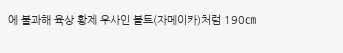에 불과해 육상 황제 우사인 볼트(자메이카)처럼 190㎝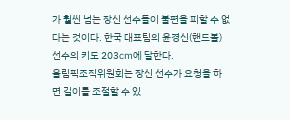가 훨씬 넘는 장신 선수들이 불편을 피할 수 없다는 것이다. 한국 대표팀의 윤경신(핸드볼) 선수의 키도 203㎝에 달한다.
올림픽조직위원회는 장신 선수가 요청을 하면 길이를 조절할 수 있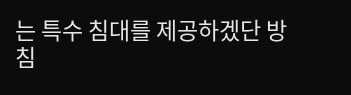는 특수 침대를 제공하겠단 방침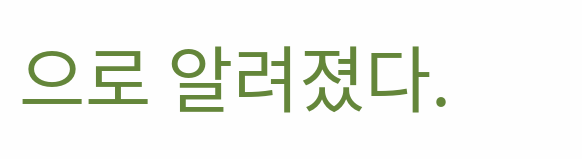으로 알려졌다.